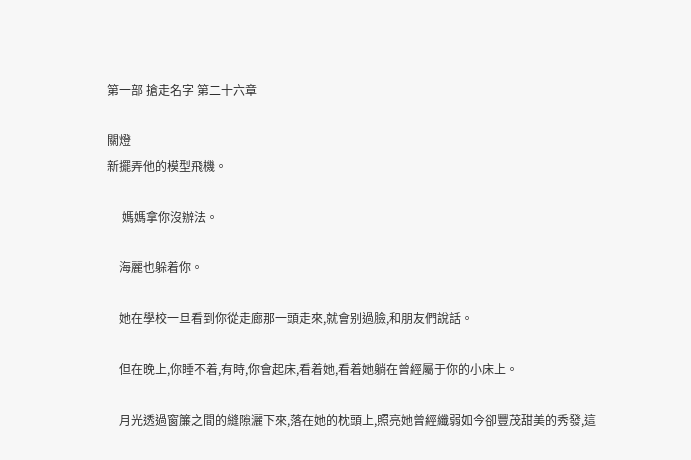第一部 搶走名字 第二十六章

關燈
新擺弄他的模型飛機。

     媽媽拿你沒辦法。

    海麗也躲着你。

    她在學校一旦看到你從走廊那一頭走來,就會别過臉,和朋友們說話。

    但在晚上,你睡不着,有時,你會起床,看着她,看着她躺在曾經屬于你的小床上。

    月光透過窗簾之間的縫隙灑下來,落在她的枕頭上,照亮她曾經纖弱如今卻豐茂甜美的秀發,這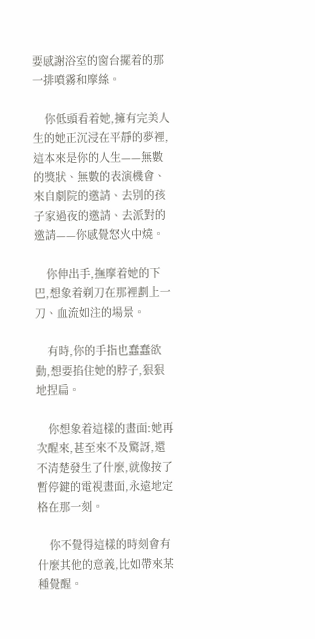要感謝浴室的窗台擺着的那一排噴霧和摩絲。

    你低頭看着她,擁有完美人生的她正沉浸在平靜的夢裡,這本來是你的人生——無數的獎狀、無數的表演機會、來自劇院的邀請、去别的孩子家過夜的邀請、去派對的邀請——你感覺怒火中燒。

    你伸出手,撫摩着她的下巴,想象着剃刀在那裡劃上一刀、血流如注的場景。

    有時,你的手指也蠢蠢欲動,想要掐住她的脖子,狠狠地捏扁。

    你想象着這樣的畫面:她再次醒來,甚至來不及驚訝,還不清楚發生了什麼,就像按了暫停鍵的電視畫面,永遠地定格在那一刻。

    你不覺得這樣的時刻會有什麼其他的意義,比如帶來某種覺醒。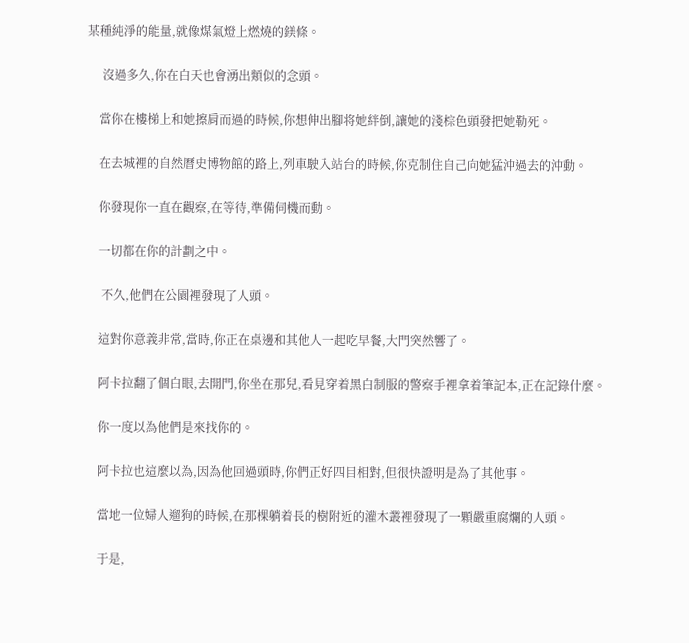某種純淨的能量,就像煤氣燈上燃燒的鎂條。

     沒過多久,你在白天也會湧出類似的念頭。

    當你在樓梯上和她擦肩而過的時候,你想伸出腳将她絆倒,讓她的淺棕色頭發把她勒死。

    在去城裡的自然曆史博物館的路上,列車駛入站台的時候,你克制住自己向她猛沖過去的沖動。

    你發現你一直在觀察,在等待,準備伺機而動。

    一切都在你的計劃之中。

     不久,他們在公園裡發現了人頭。

    這對你意義非常,當時,你正在桌邊和其他人一起吃早餐,大門突然響了。

    阿卡拉翻了個白眼,去開門,你坐在那兒,看見穿着黑白制服的警察手裡拿着筆記本,正在記錄什麼。

    你一度以為他們是來找你的。

    阿卡拉也這麼以為,因為他回過頭時,你們正好四目相對,但很快證明是為了其他事。

    當地一位婦人遛狗的時候,在那棵躺着長的樹附近的灌木叢裡發現了一顆嚴重腐爛的人頭。

    于是,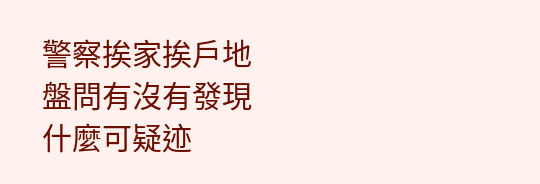警察挨家挨戶地盤問有沒有發現什麼可疑迹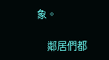象。

     鄰居們都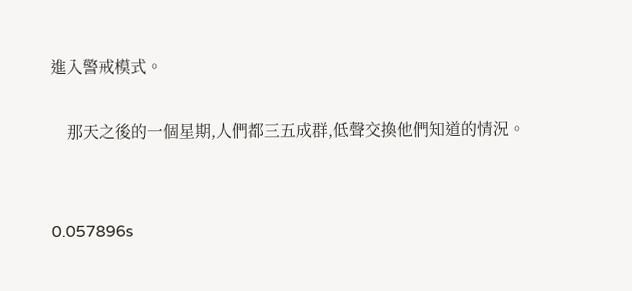進入警戒模式。

    那天之後的一個星期,人們都三五成群,低聲交換他們知道的情況。


0.057896s